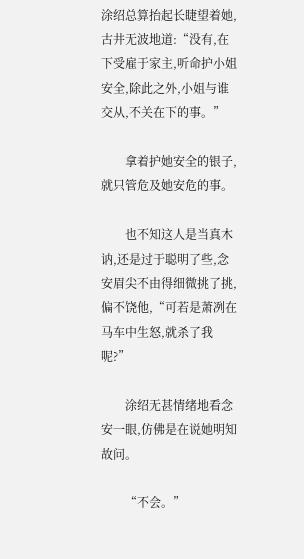涂绍总算抬起长睫望着她,古井无波地道:“没有,在下受雇于家主,听命护小姐安全,除此之外,小姐与谁交从,不关在下的事。”

        拿着护她安全的银子,就只管危及她安危的事。

        也不知这人是当真木讷,还是过于聪明了些,念安眉尖不由得细微挑了挑,偏不饶他,“可若是萧冽在马车中生怒,就杀了我呢?”

        涂绍无甚情绪地看念安一眼,仿佛是在说她明知故问。

        “不会。”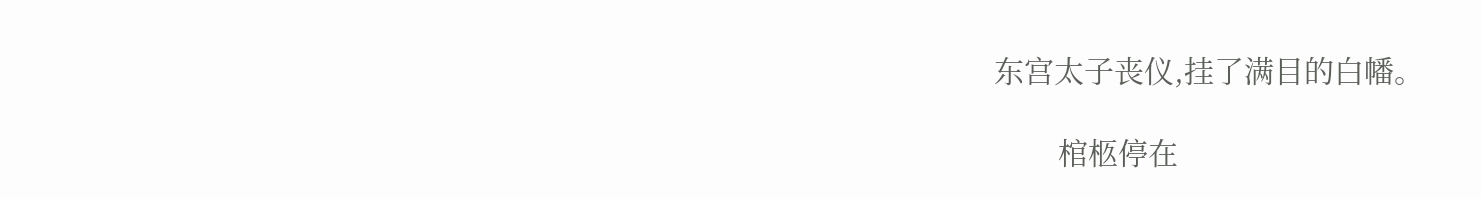东宫太子丧仪,挂了满目的白幡。

        棺柩停在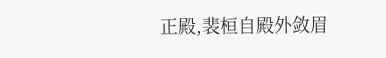正殿,裴桓自殿外敛眉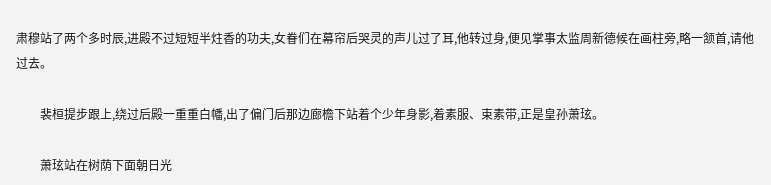肃穆站了两个多时辰,进殿不过短短半炷香的功夫,女眷们在幕帘后哭灵的声儿过了耳,他转过身,便见掌事太监周新德候在画柱旁,略一颔首,请他过去。

        裴桓提步跟上,绕过后殿一重重白幡,出了偏门后那边廊檐下站着个少年身影,着素服、束素带,正是皇孙萧玹。

        萧玹站在树荫下面朝日光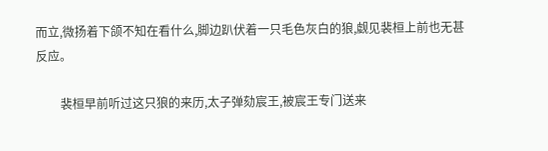而立,微扬着下颌不知在看什么,脚边趴伏着一只毛色灰白的狼,觑见裴桓上前也无甚反应。

        裴桓早前听过这只狼的来历,太子弹劾宸王,被宸王专门送来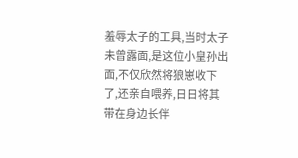羞辱太子的工具,当时太子未曾露面,是这位小皇孙出面,不仅欣然将狼崽收下了,还亲自喂养,日日将其带在身边长伴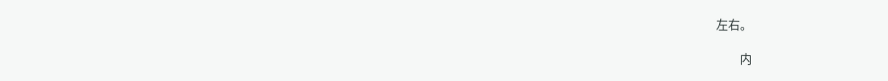左右。

        内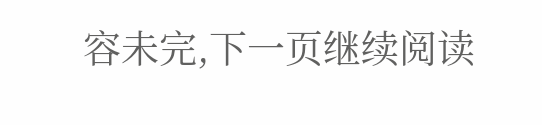容未完,下一页继续阅读